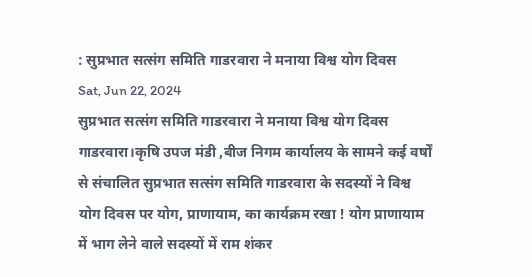: सुप्रभात सत्संग समिति गाडरवारा ने मनाया विश्व योग दिवस
Sat, Jun 22, 2024
सुप्रभात सत्संग समिति गाडरवारा ने मनाया विश्व योग दिवस
गाडरवारा।कृषि उपज मंडी ,बीज निगम कार्यालय के सामने कई वर्षों से संचालित सुप्रभात सत्संग समिति गाडरवारा के सदस्यों ने विश्व योग दिवस पर योग, प्राणायाम, का कार्यक्रम रखा ! योग प्राणायाम में भाग लेने वाले सदस्यों में राम शंकर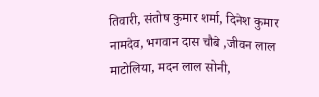तिवारी, संतोष कुमार शर्मा, दिनेश कुमार नामदेव, भगवान दास चौबे ,जीवन लाल माटोलिया, मदन लाल सोनी,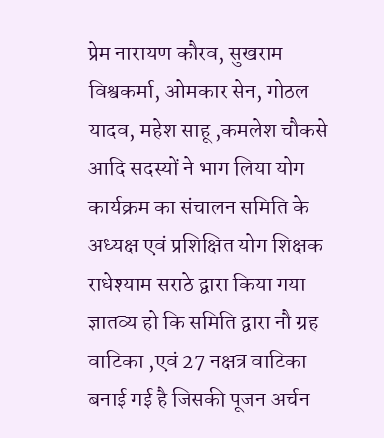प्रेम नारायण कौरव, सुखराम विश्वकर्मा, ओमकार सेन, गोठल यादव, महेश साहू ,कमलेश चौकसे आदि सदस्यों ने भाग लिया योग कार्यक्रम का संचालन समिति के अध्यक्ष एवं प्रशिक्षित योग शिक्षक राधेश्याम सराठे द्वारा किया गया ज्ञातव्य हो कि समिति द्वारा नौ ग्रह वाटिका ,एवं 27 नक्षत्र वाटिका बनाई गई है जिसकी पूजन अर्चन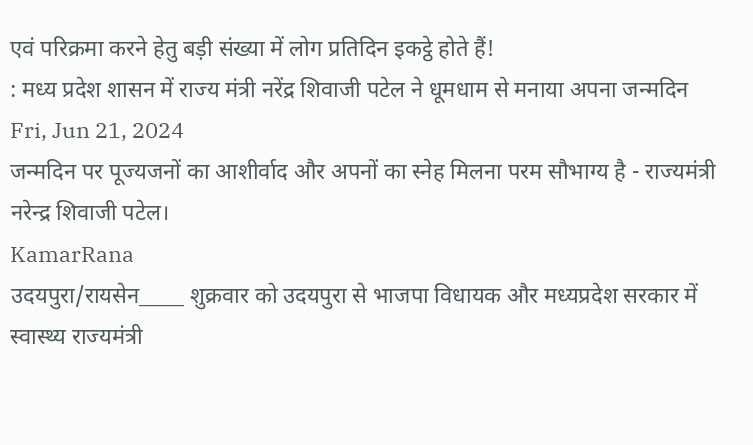एवं परिक्रमा करने हेतु बड़ी संख्या में लोग प्रतिदिन इकट्ठे होते हैं!
: मध्य प्रदेश शासन में राज्य मंत्री नरेंद्र शिवाजी पटेल ने धूमधाम से मनाया अपना जन्मदिन
Fri, Jun 21, 2024
जन्मदिन पर पूज्यजनों का आशीर्वाद और अपनों का स्नेह मिलना परम सौभाग्य है - राज्यमंत्री नरेन्द्र शिवाजी पटेल।
KamarRana
उदयपुरा/रायसेन_____ शुक्रवार को उदयपुरा से भाजपा विधायक और मध्यप्रदेश सरकार में स्वास्थ्य राज्यमंत्री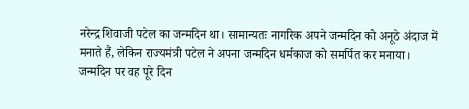नरेन्द्र शिवाजी पटेल का जन्मदिन था। सामान्यतः नागरिक अपने जन्मदिन को अनूठे अंदाज में मनाते हैं, लेकिन राज्यमंत्री पटेल ने अपना जन्मदिन धर्मकाज को समर्पित कर मनाया।
जन्मदिन पर वह पूरे दिन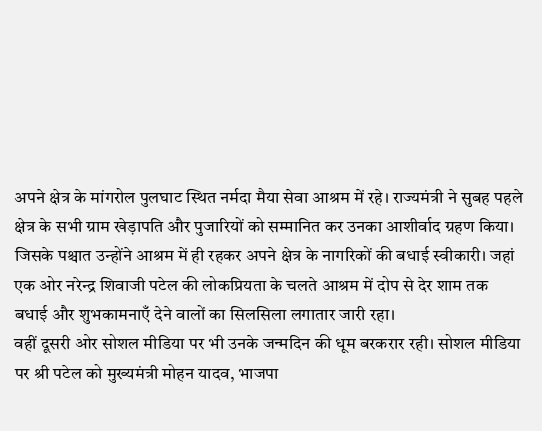अपने क्षेत्र के मांगरोल पुलघाट स्थित नर्मदा मैया सेवा आश्रम में रहे। राज्यमंत्री ने सुबह पहले क्षेत्र के सभी ग्राम खेड़ापति और पुजारियों को सम्मानित कर उनका आशीर्वाद ग्रहण किया। जिसके पश्चात उन्होंने आश्रम में ही रहकर अपने क्षेत्र के नागरिकों की बधाई स्वीकारी। जहां एक ओर नरेन्द्र शिवाजी पटेल की लोकप्रियता के चलते आश्रम में दोप से देर शाम तक बधाई और शुभकामनाएँ देने वालों का सिलसिला लगातार जारी रहा।
वहीं दूसरी ओर सोशल मीडिया पर भी उनके जन्मदिन की धूम बरकरार रही। सोशल मीडिया पर श्री पटेल को मुख्यमंत्री मोहन यादव, भाजपा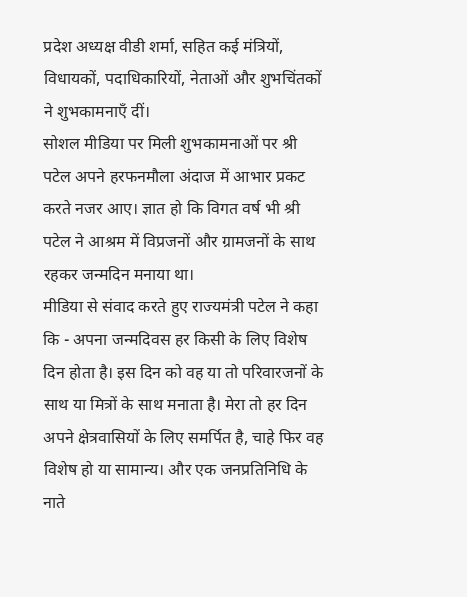प्रदेश अध्यक्ष वीडी शर्मा, सहित कई मंत्रियों, विधायकों, पदाधिकारियों, नेताओं और शुभचिंतकों ने शुभकामनाएँ दीं।
सोशल मीडिया पर मिली शुभकामनाओं पर श्री पटेल अपने हरफनमौला अंदाज में आभार प्रकट करते नजर आए। ज्ञात हो कि विगत वर्ष भी श्री पटेल ने आश्रम में विप्रजनों और ग्रामजनों के साथ रहकर जन्मदिन मनाया था।
मीडिया से संवाद करते हुए राज्यमंत्री पटेल ने कहा कि - अपना जन्मदिवस हर किसी के लिए विशेष दिन होता है। इस दिन को वह या तो परिवारजनों के साथ या मित्रों के साथ मनाता है। मेरा तो हर दिन अपने क्षेत्रवासियों के लिए समर्पित है, चाहे फिर वह विशेष हो या सामान्य। और एक जनप्रतिनिधि के नाते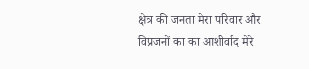क्षेत्र की जनता मेरा परिवार और विप्रजनों का का आशीर्वाद मेरे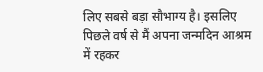लिए सबसे बड़ा सौभाग्य है। इसलिए पिछले वर्ष से मैं अपना जन्मदिन आश्रम में रहकर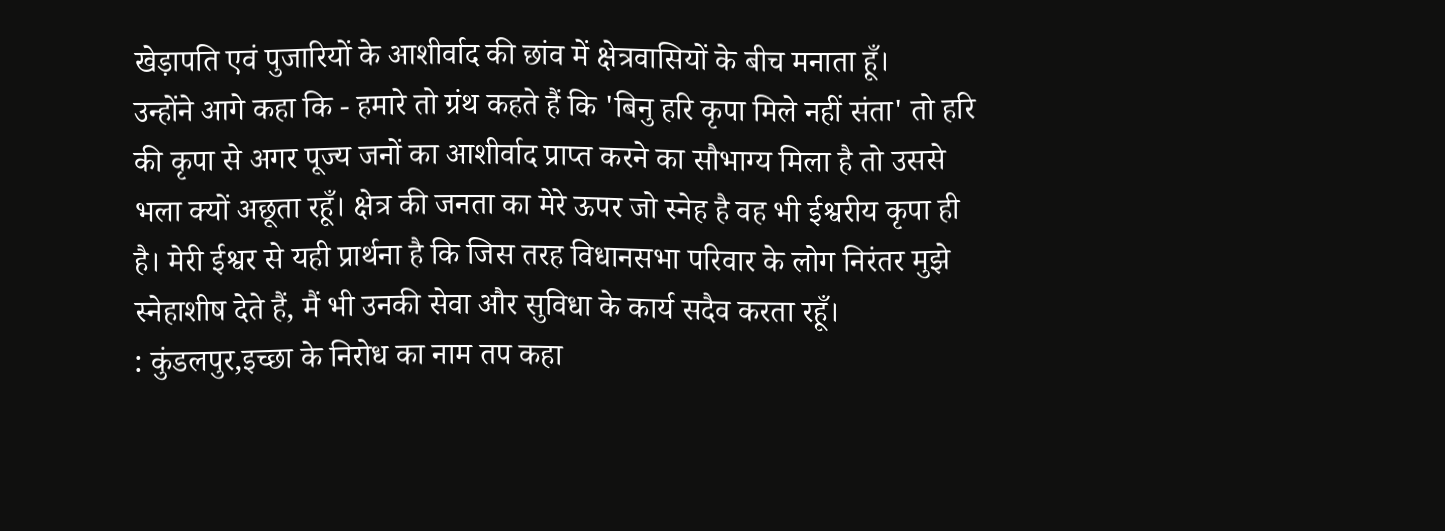खेड़ापति एवं पुजारियों के आशीर्वाद की छांव में क्षेत्रवासियों के बीच मनाता हूँ।
उन्होंने आगे कहा कि - हमारे तो ग्रंथ कहते हैं कि 'बिनु हरि कृपा मिले नहीं संता' तो हरि की कृपा से अगर पूज्य जनों का आशीर्वाद प्राप्त करने का सौभाग्य मिला है तो उससे भला क्यों अछूता रहूँ। क्षेत्र की जनता का मेरे ऊपर जो स्नेह है वह भी ईश्वरीय कृपा ही है। मेरी ईश्वर से यही प्रार्थना है कि जिस तरह विधानसभा परिवार के लोग निरंतर मुझे स्नेहाशीष देते हैं, मैं भी उनकी सेवा और सुविधा के कार्य सदैव करता रहूँ।
: कुंडलपुर,इच्छा के निरोध का नाम तप कहा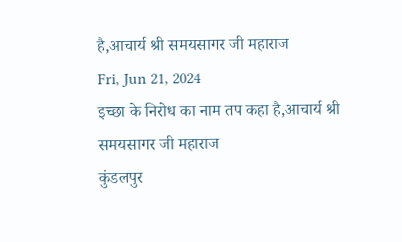है,आचार्य श्री समयसागर जी महाराज
Fri, Jun 21, 2024
इच्छा के निरोध का नाम तप कहा है,आचार्य श्री समयसागर जी महाराज
कुंडलपुर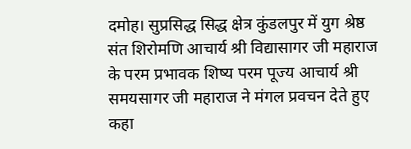दमोह। सुप्रसिद्ध सिद्ध क्षेत्र कुंडलपुर में युग श्रेष्ठ संत शिरोमणि आचार्य श्री विद्यासागर जी महाराज के परम प्रभावक शिष्य परम पूज्य आचार्य श्री समयसागर जी महाराज ने मंगल प्रवचन देते हुए कहा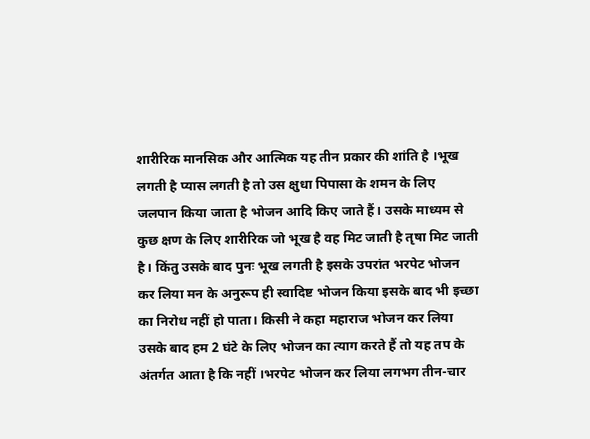शारीरिक मानसिक और आत्मिक यह तीन प्रकार की शांति है ।भूख लगती है प्यास लगती है तो उस क्षुधा पिपासा के शमन के लिए जलपान किया जाता है भोजन आदि किए जाते हैं। उसके माध्यम से कुछ क्षण के लिए शारीरिक जो भूख है वह मिट जाती है तृषा मिट जाती है। किंतु उसके बाद पुनः भूख लगती है इसके उपरांत भरपेट भोजन कर लिया मन के अनुरूप ही स्वादिष्ट भोजन किया इसके बाद भी इच्छा का निरोध नहीं हो पाता। किसी ने कहा महाराज भोजन कर लिया उसके बाद हम 2 घंटे के लिए भोजन का त्याग करते हैं तो यह तप के अंतर्गत आता है कि नहीं ।भरपेट भोजन कर लिया लगभग तीन-चार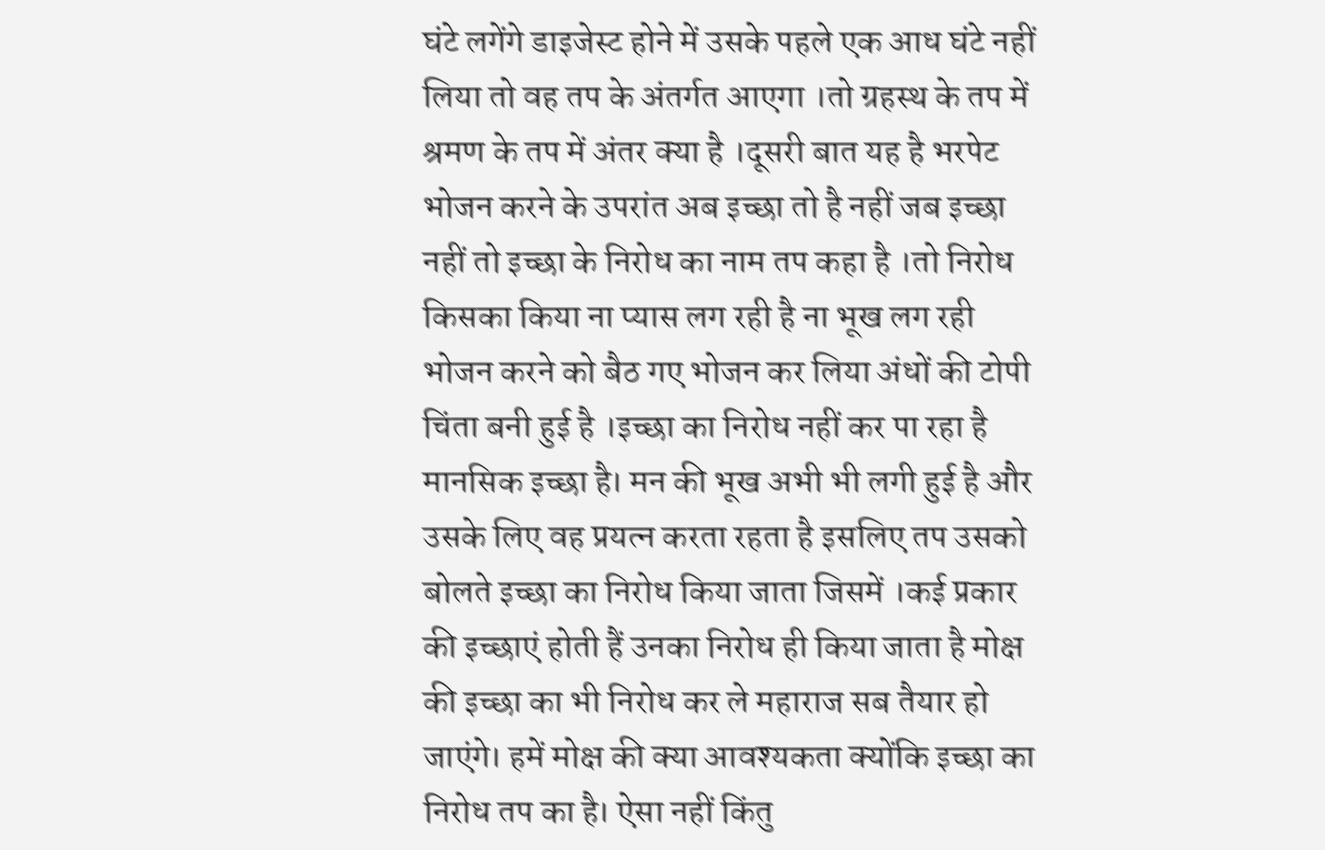घंटे लगेंगे डाइजेस्ट होने में उसके पहले एक आध घंटे नहीं लिया तो वह तप के अंतर्गत आएगा ।तो ग्रहस्थ के तप में श्रमण के तप में अंतर क्या है ।दूसरी बात यह है भरपेट भोजन करने के उपरांत अब इच्छा तो है नहीं जब इच्छा नहीं तो इच्छा के निरोध का नाम तप कहा है ।तो निरोध किसका किया ना प्यास लग रही है ना भूख लग रही भोजन करने को बैठ गए भोजन कर लिया अंधों की टोपी चिंता बनी हुई है ।इच्छा का निरोध नहीं कर पा रहा है मानसिक इच्छा है। मन की भूख अभी भी लगी हुई है और उसके लिए वह प्रयत्न करता रहता है इसलिए तप उसको बोलते इच्छा का निरोध किया जाता जिसमें ।कई प्रकार की इच्छाएं होती हैं उनका निरोध ही किया जाता है मोक्ष की इच्छा का भी निरोध कर ले महाराज सब तैयार हो जाएंगे। हमें मोक्ष की क्या आवश्यकता क्योंकि इच्छा का निरोध तप का है। ऐसा नहीं किंतु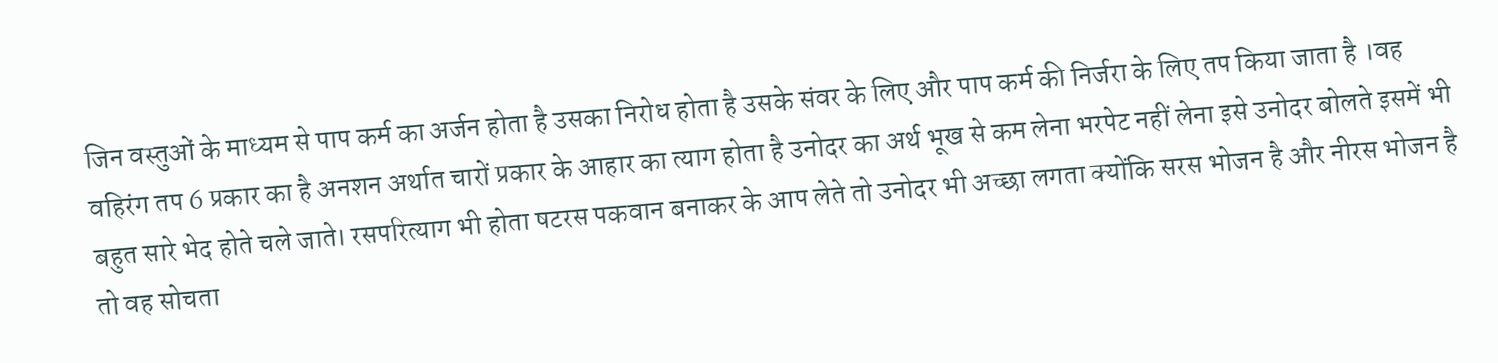जिन वस्तुओं के माध्यम से पाप कर्म का अर्जन होता है उसका निरोध होता है उसके संवर के लिए और पाप कर्म की निर्जरा के लिए तप किया जाता है ।वह वहिरंग तप 6 प्रकार का है अनशन अर्थात चारों प्रकार के आहार का त्याग होता है उनोदर का अर्थ भूख से कम लेना भरपेट नहीं लेना इसे उनोदर बोलते इसमें भी बहुत सारे भेद होते चले जाते। रसपरित्याग भी होता षटरस पकवान बनाकर के आप लेते तो उनोदर भी अच्छा लगता क्योंकि सरस भोजन है और नीरस भोजन है तो वह सोचता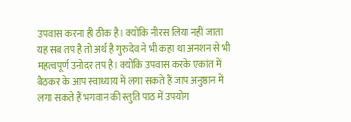उपवास करना ही ठीक है। क्योंकि नीरस लिया नहीं जाता यह सब तप है तो अर्थ है गुरुदेव ने भी कहा था अनशन से भी महत्वपूर्ण उनोदर तप है। क्योंकि उपवास करके एकांत में बैठकर के आप स्वाध्याय में लगा सकते हैं जाप अनुष्ठान में लगा सकते हैं भगवान की स्तुति पाठ में उपयोग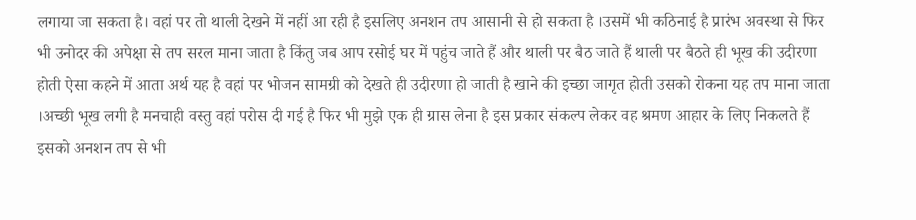लगाया जा सकता है। वहां पर तो थाली देखने में नहीं आ रही है इसलिए अनशन तप आसानी से हो सकता है ।उसमें भी कठिनाई है प्रारंभ अवस्था से फिर भी उनोदर की अपेक्षा से तप सरल माना जाता है किंतु जब आप रसोई घर में पहुंच जाते हैं और थाली पर बैठ जाते हैं थाली पर बैठते ही भूख की उदीरणा होती ऐसा कहने में आता अर्थ यह है वहां पर भोजन सामग्री को देखते ही उदीरणा हो जाती है खाने की इच्छा जागृत होती उसको रोकना यह तप माना जाता ।अच्छी भूख लगी है मनचाही वस्तु वहां परोस दी गई है फिर भी मुझे एक ही ग्रास लेना है इस प्रकार संकल्प लेकर वह श्रमण आहार के लिए निकलते हैं इसको अनशन तप से भी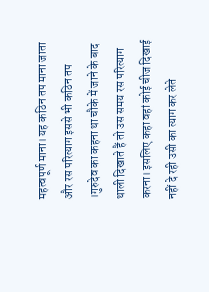महत्वपूर्ण माना। यह कठिन तप माना जाता और रस परित्याग इससे भी कठिन तप ।गुरुदेव का कहना था चौके में जाने के बाद थाली दिखाते हैं तो उस समय रस परित्याग करना। इसलिए कहा वहां कोई चीज दिखाई नहीं दे रही उसी का त्याग कर लेते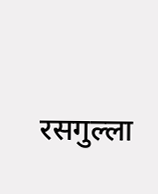रसगुल्ला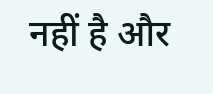नहीं है और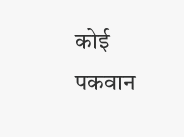कोई पकवान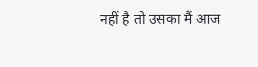नहीं है तो उसका मैं आज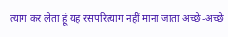त्याग कर लेता हूं यह रसपरित्याग नहीं माना जाता अच्छे-अच्छे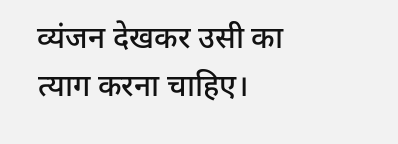व्यंजन देखकर उसी का त्याग करना चाहिए।